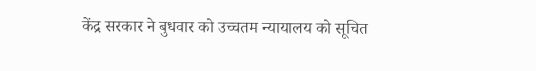केंद्र सरकार ने बुधवार को उच्चतम न्यायालय को सूचित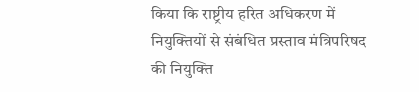किया कि राष्ट्रीय हरित अधिकरण में नियुक्तियों से संबंधित प्रस्ताव मंत्रिपरिषद की नियुक्ति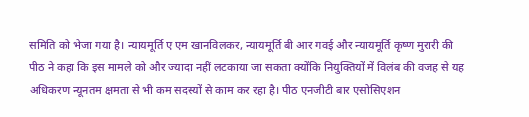समिति को भेजा गया है। न्यायमूर्ति ए एम खानविलकर, न्यायमूर्ति बी आर गवई और न्यायमूर्ति कृष्ण मुरारी की पीठ ने कहा कि इस मामले को और ज्यादा नहीं लटकाया जा सकता क्योंकि नियुक्तियों में विलंब की वजह से यह अधिकरण न्यूनतम क्षमता से भी कम सदस्यों से काम कर रहा है। पीठ एनजीटी बार एसोसिएशन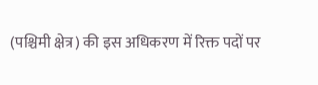(पश्चिमी क्षेत्र) की इस अधिकरण में रिक्त पदों पर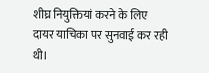शीघ्र नियुक्तियां करने के लिए दायर याचिका पर सुनवाई कर रही थी।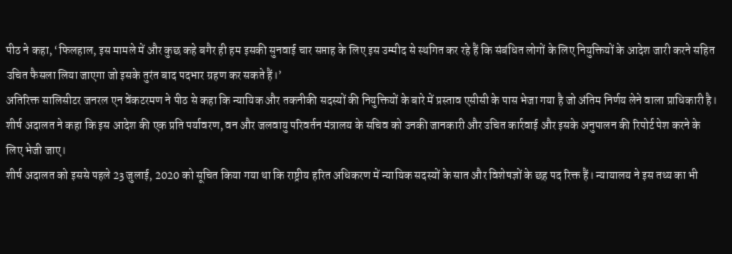पीठ ने कहा, ‘फिलहाल, इस मामले में और कुछ कहे बगैर ही हम इसकी सुनवाई चार सप्ताह के लिए इस उम्मीद से स्थगित कर रहे हैं कि संबंधित लोगों के लिए नियुक्तियों के आदेश जारी करने सहित उचित फैसला लिया जाएगा जो इसके तुरंत बाद पदभार ग्रहण कर सकते हैं।’
अतिरिक्त सालिसीटर जनरल एन वेंकटरमण ने पीठ से कहा कि न्यायिक और तकनीकी सदस्यों की नियुक्तियों के बारे में प्रस्ताव एसीसी के पास भेजा गया है जो अंतिम निर्णय लेने वाला प्राधिकारी है।
शीर्ष अदालत ने कहा कि इस आदेश की एक प्रति पर्यावरण, वन और जलवायु परिवर्तन मंत्रालय के सचिव को उनकी जानकारी और उचित कार्रवाई और इसके अनुपालन की रिपोर्ट पेश करने के लिए भेजी जाए।
शीर्ष अदालत को इससे पहले 23 जुलाई, 2020 को सूचित किया गया था कि राष्ट्रीय हरित अधिकरण में न्यायिक सदस्यों के सात और विशेषज्ञों के छह पद रिक्त हैं। न्यायालय ने इस तथ्य का भी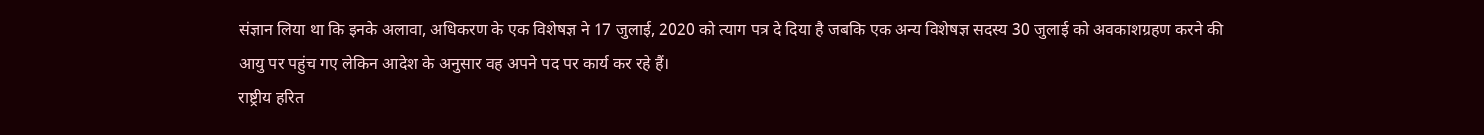संज्ञान लिया था कि इनके अलावा, अधिकरण के एक विशेषज्ञ ने 17 जुलाई, 2020 को त्याग पत्र दे दिया है जबकि एक अन्य विशेषज्ञ सदस्य 30 जुलाई को अवकाशग्रहण करने की आयु पर पहुंच गए लेकिन आदेश के अनुसार वह अपने पद पर कार्य कर रहे हैं।
राष्ट्रीय हरित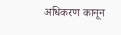अधिकरण कानून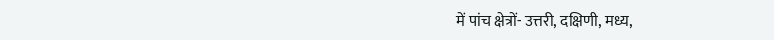में पांच क्षेत्रों- उत्तरी, दक्षिणी, मध्य,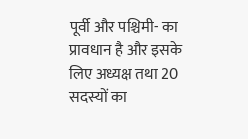पूर्वी और पश्चिमी- का प्रावधान है और इसके लिए अध्यक्ष तथा 20 सदस्यों का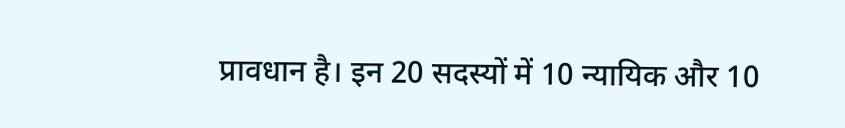प्रावधान है। इन 20 सदस्यों में 10 न्यायिक और 10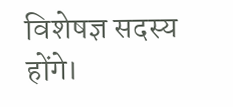विशेषज्ञ सदस्य होंगे।